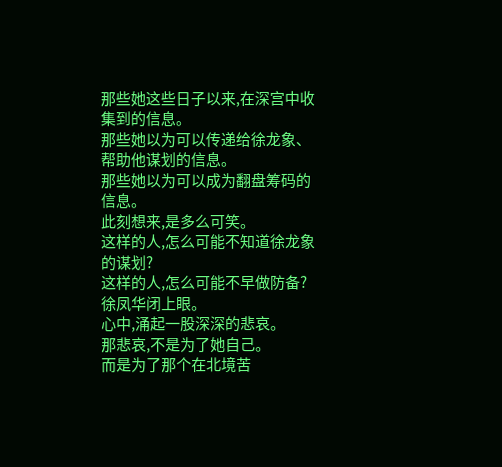那些她这些日子以来,在深宫中收集到的信息。
那些她以为可以传递给徐龙象、帮助他谋划的信息。
那些她以为可以成为翻盘筹码的信息。
此刻想来,是多么可笑。
这样的人,怎么可能不知道徐龙象的谋划?
这样的人,怎么可能不早做防备?
徐凤华闭上眼。
心中,涌起一股深深的悲哀。
那悲哀,不是为了她自己。
而是为了那个在北境苦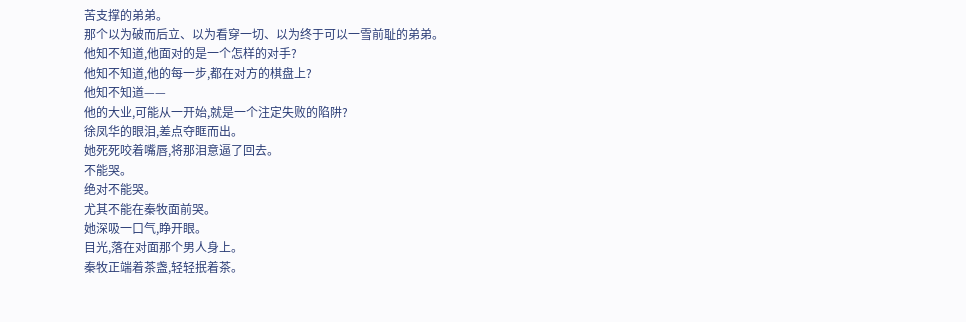苦支撑的弟弟。
那个以为破而后立、以为看穿一切、以为终于可以一雪前耻的弟弟。
他知不知道,他面对的是一个怎样的对手?
他知不知道,他的每一步,都在对方的棋盘上?
他知不知道——
他的大业,可能从一开始,就是一个注定失败的陷阱?
徐凤华的眼泪,差点夺眶而出。
她死死咬着嘴唇,将那泪意逼了回去。
不能哭。
绝对不能哭。
尤其不能在秦牧面前哭。
她深吸一口气,睁开眼。
目光,落在对面那个男人身上。
秦牧正端着茶盏,轻轻抿着茶。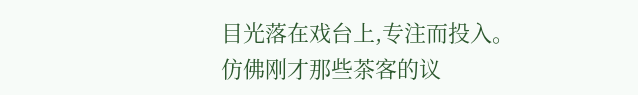目光落在戏台上,专注而投入。
仿佛刚才那些茶客的议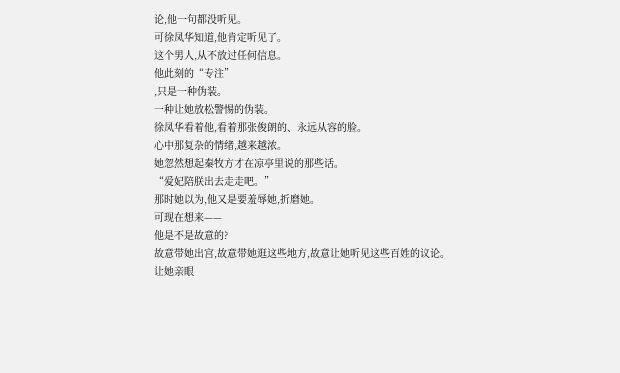论,他一句都没听见。
可徐凤华知道,他肯定听见了。
这个男人,从不放过任何信息。
他此刻的“专注”
,只是一种伪装。
一种让她放松警惕的伪装。
徐凤华看着他,看着那张俊朗的、永远从容的脸。
心中那复杂的情绪,越来越浓。
她忽然想起秦牧方才在凉亭里说的那些话。
“爱妃陪朕出去走走吧。”
那时她以为,他又是要羞辱她,折磨她。
可现在想来——
他是不是故意的?
故意带她出宫,故意带她逛这些地方,故意让她听见这些百姓的议论。
让她亲眼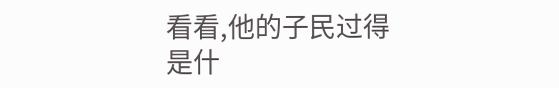看看,他的子民过得是什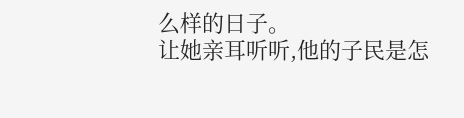么样的日子。
让她亲耳听听,他的子民是怎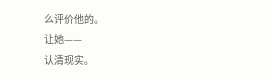么评价他的。
让她——
认清现实。